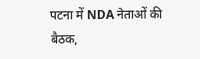पटना में NDA नेताओं की बैठक,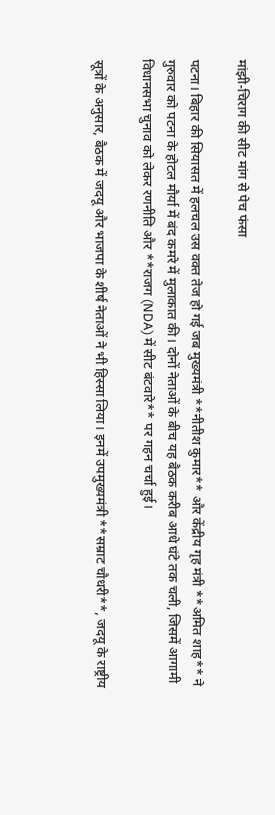मांझी-चिराग की सीट मांग से पेच फंसा

पटना। बिहार की सियासत में हलचल उस वक्त तेज हो गई जब मुख्यमंत्री **नीतीश कुमार** और केंद्रीय गृह मंत्री **अमित शाह** ने गुरुवार को पटना के होटल मौर्या में बंद कमरे में मुलाकात की। दोनों नेताओं के बीच यह बैठक करीब आधे घंटे तक चली, जिसमें आगामी विधानसभा चुनाव को लेकर रणनीति और **राजग (NDA) में सीट बंटवारे** पर गहन चर्चा हुई।

सूत्रों के अनुसार, बैठक में जदयू और भाजपा के शीर्ष नेताओं ने भी हिस्सा लिया। इनमें उपमुख्यमंत्री **सम्राट चौधरी**, जदयू के राष्ट्रीय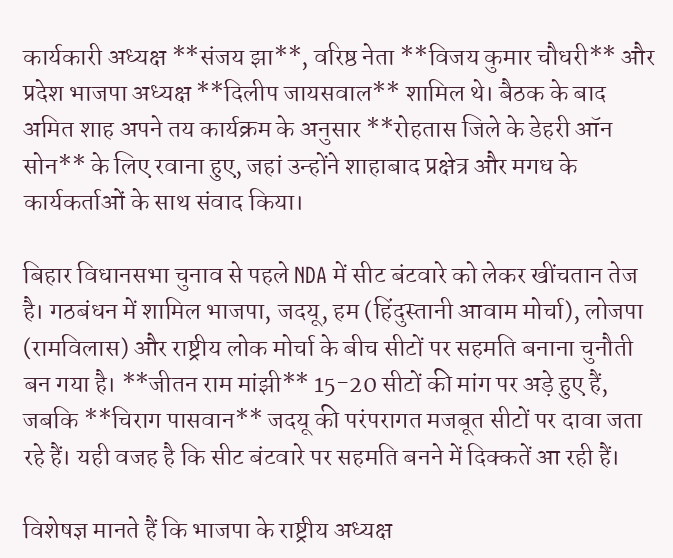कार्यकारी अध्यक्ष **संजय झा**, वरिष्ठ नेता **विजय कुमार चौधरी** और प्रदेश भाजपा अध्यक्ष **दिलीप जायसवाल** शामिल थे। बैठक के बाद अमित शाह अपने तय कार्यक्रम के अनुसार **रोहतास जिले के डेहरी ऑन सोन** के लिए रवाना हुए, जहां उन्होंने शाहाबाद प्रक्षेत्र और मगध के कार्यकर्ताओं के साथ संवाद किया।

बिहार विधानसभा चुनाव से पहले NDA में सीट बंटवारे को लेकर खींचतान तेज है। गठबंधन में शामिल भाजपा, जदयू, हम (हिंदुस्तानी आवाम मोर्चा), लोजपा (रामविलास) और राष्ट्रीय लोक मोर्चा के बीच सीटों पर सहमति बनाना चुनौती बन गया है। **जीतन राम मांझी** 15-20 सीटों की मांग पर अड़े हुए हैं, जबकि **चिराग पासवान** जदयू की परंपरागत मजबूत सीटों पर दावा जता रहे हैं। यही वजह है कि सीट बंटवारे पर सहमति बनने में दिक्कतें आ रही हैं।

विशेषज्ञ मानते हैं कि भाजपा के राष्ट्रीय अध्यक्ष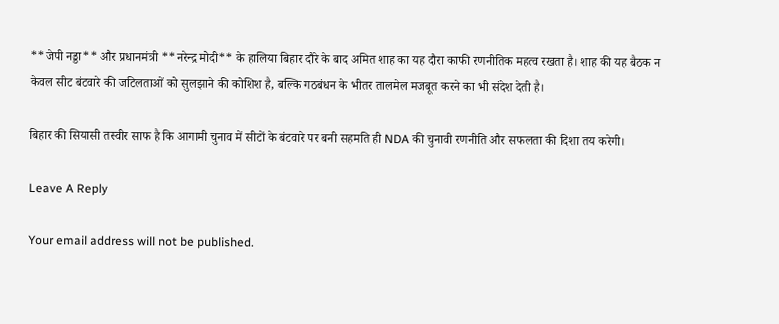**जेपी नड्डा** और प्रधानमंत्री **नरेन्द्र मोदी** के हालिया बिहार दौरे के बाद अमित शाह का यह दौरा काफी रणनीतिक महत्व रखता है। शाह की यह बैठक न केवल सीट बंटवारे की जटिलताओं को सुलझाने की कोशिश है, बल्कि गठबंधन के भीतर तालमेल मजबूत करने का भी संदेश देती है।

बिहार की सियासी तस्वीर साफ है कि आगामी चुनाव में सीटों के बंटवारे पर बनी सहमति ही NDA की चुनावी रणनीति और सफलता की दिशा तय करेगी।

Leave A Reply

Your email address will not be published.